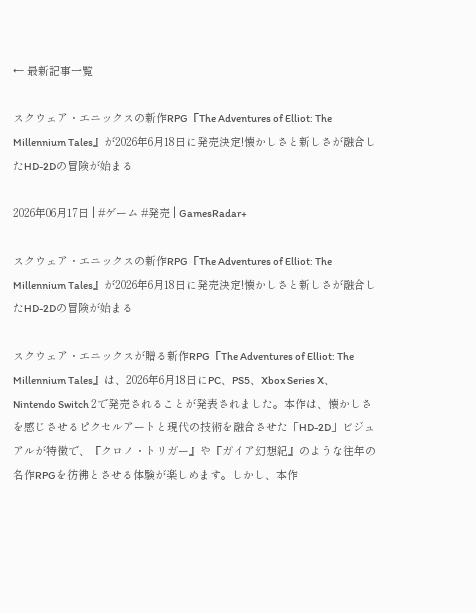← 最新記事一覧

スクウェア・エニックスの新作RPG『The Adventures of Elliot: The Millennium Tales』が2026年6月18日に発売決定!懐かしさと新しさが融合したHD-2Dの冒険が始まる

2026年06月17日 | #ゲーム #発売 | GamesRadar+

スクウェア・エニックスの新作RPG『The Adventures of Elliot: The Millennium Tales』が2026年6月18日に発売決定!懐かしさと新しさが融合したHD-2Dの冒険が始まる

スクウェア・エニックスが贈る新作RPG『The Adventures of Elliot: The Millennium Tales』は、2026年6月18日にPC、PS5、Xbox Series X、Nintendo Switch 2で発売されることが発表されました。本作は、懐かしさを感じさせるピクセルアートと現代の技術を融合させた「HD-2D」ビジュアルが特徴で、『クロノ・トリガー』や『ガイア幻想紀』のような往年の名作RPGを彷彿とさせる体験が楽しめます。しかし、本作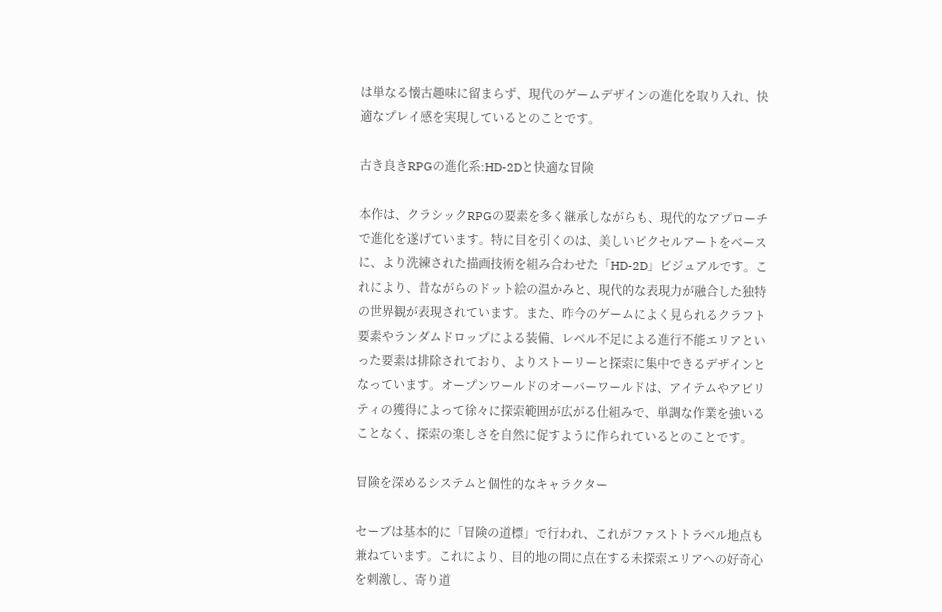は単なる懐古趣味に留まらず、現代のゲームデザインの進化を取り入れ、快適なプレイ感を実現しているとのことです。

古き良きRPGの進化系:HD-2Dと快適な冒険

本作は、クラシックRPGの要素を多く継承しながらも、現代的なアプローチで進化を遂げています。特に目を引くのは、美しいピクセルアートをベースに、より洗練された描画技術を組み合わせた「HD-2D」ビジュアルです。これにより、昔ながらのドット絵の温かみと、現代的な表現力が融合した独特の世界観が表現されています。また、昨今のゲームによく見られるクラフト要素やランダムドロップによる装備、レベル不足による進行不能エリアといった要素は排除されており、よりストーリーと探索に集中できるデザインとなっています。オープンワールドのオーバーワールドは、アイテムやアビリティの獲得によって徐々に探索範囲が広がる仕組みで、単調な作業を強いることなく、探索の楽しさを自然に促すように作られているとのことです。

冒険を深めるシステムと個性的なキャラクター

セーブは基本的に「冒険の道標」で行われ、これがファストトラベル地点も兼ねています。これにより、目的地の間に点在する未探索エリアへの好奇心を刺激し、寄り道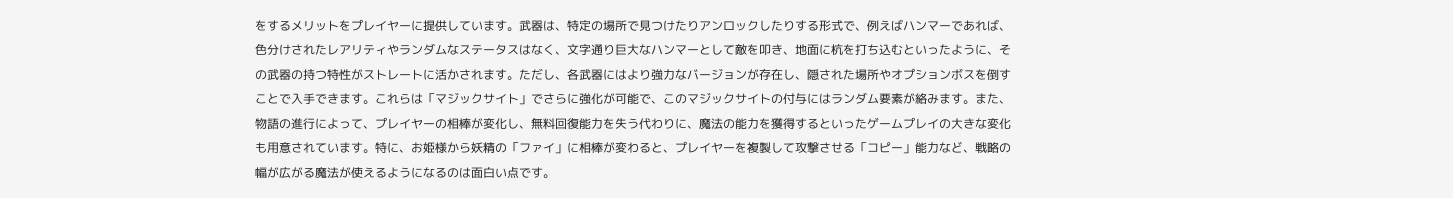をするメリットをプレイヤーに提供しています。武器は、特定の場所で見つけたりアンロックしたりする形式で、例えばハンマーであれば、色分けされたレアリティやランダムなステータスはなく、文字通り巨大なハンマーとして敵を叩き、地面に杭を打ち込むといったように、その武器の持つ特性がストレートに活かされます。ただし、各武器にはより強力なバージョンが存在し、隠された場所やオプションボスを倒すことで入手できます。これらは「マジックサイト」でさらに強化が可能で、このマジックサイトの付与にはランダム要素が絡みます。また、物語の進行によって、プレイヤーの相棒が変化し、無料回復能力を失う代わりに、魔法の能力を獲得するといったゲームプレイの大きな変化も用意されています。特に、お姫様から妖精の「ファイ」に相棒が変わると、プレイヤーを複製して攻撃させる「コピー」能力など、戦略の幅が広がる魔法が使えるようになるのは面白い点です。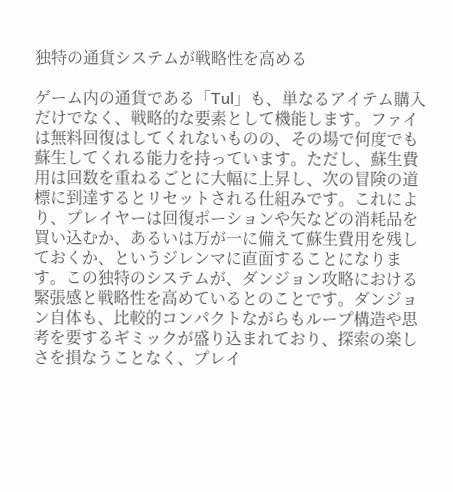独特の通貨システムが戦略性を高める

ゲーム内の通貨である「Tul」も、単なるアイテム購入だけでなく、戦略的な要素として機能します。ファイは無料回復はしてくれないものの、その場で何度でも蘇生してくれる能力を持っています。ただし、蘇生費用は回数を重ねるごとに大幅に上昇し、次の冒険の道標に到達するとリセットされる仕組みです。これにより、プレイヤーは回復ポーションや矢などの消耗品を買い込むか、あるいは万が一に備えて蘇生費用を残しておくか、というジレンマに直面することになります。この独特のシステムが、ダンジョン攻略における緊張感と戦略性を高めているとのことです。ダンジョン自体も、比較的コンパクトながらもループ構造や思考を要するギミックが盛り込まれており、探索の楽しさを損なうことなく、プレイ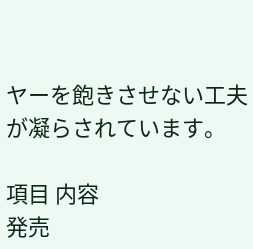ヤーを飽きさせない工夫が凝らされています。

項目 内容
発売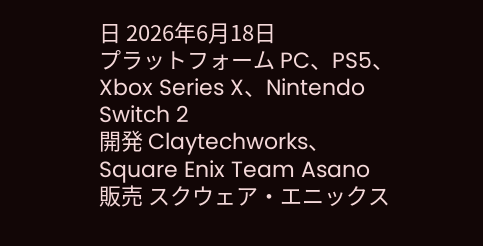日 2026年6月18日
プラットフォーム PC、PS5、Xbox Series X、Nintendo Switch 2
開発 Claytechworks、Square Enix Team Asano
販売 スクウェア・エニックス